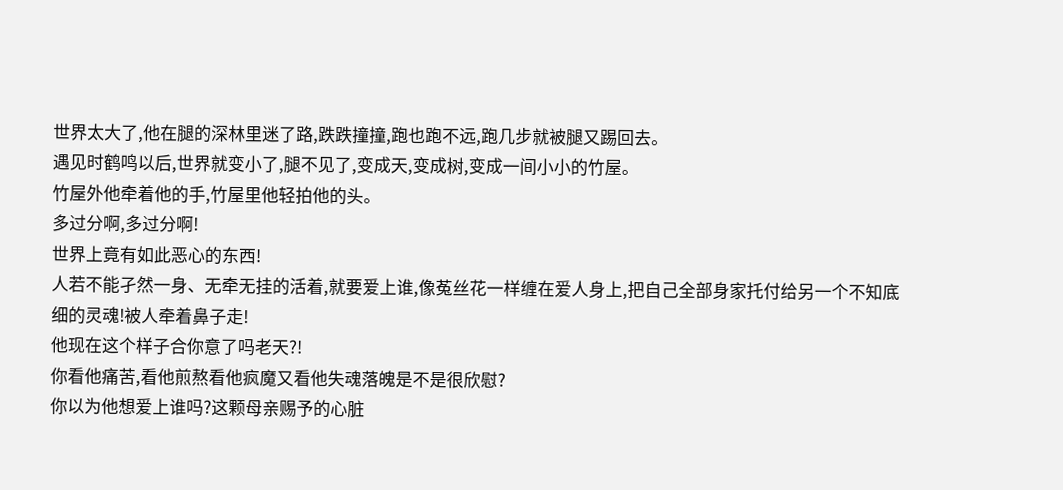世界太大了,他在腿的深林里迷了路,跌跌撞撞,跑也跑不远,跑几步就被腿又踢回去。
遇见时鹤鸣以后,世界就变小了,腿不见了,变成天,变成树,变成一间小小的竹屋。
竹屋外他牵着他的手,竹屋里他轻拍他的头。
多过分啊,多过分啊!
世界上竟有如此恶心的东西!
人若不能孑然一身、无牵无挂的活着,就要爱上谁,像菟丝花一样缠在爱人身上,把自己全部身家托付给另一个不知底细的灵魂!被人牵着鼻子走!
他现在这个样子合你意了吗老天?!
你看他痛苦,看他煎熬看他疯魔又看他失魂落魄是不是很欣慰?
你以为他想爱上谁吗?这颗母亲赐予的心脏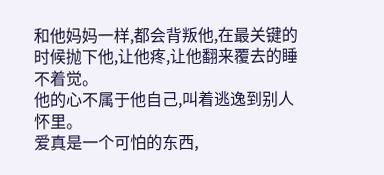和他妈妈一样,都会背叛他,在最关键的时候抛下他,让他疼,让他翻来覆去的睡不着觉。
他的心不属于他自己,叫着逃逸到别人怀里。
爱真是一个可怕的东西,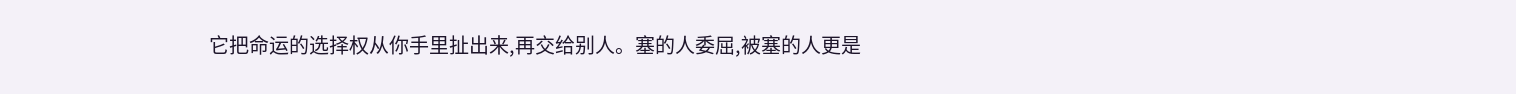它把命运的选择权从你手里扯出来,再交给别人。塞的人委屈,被塞的人更是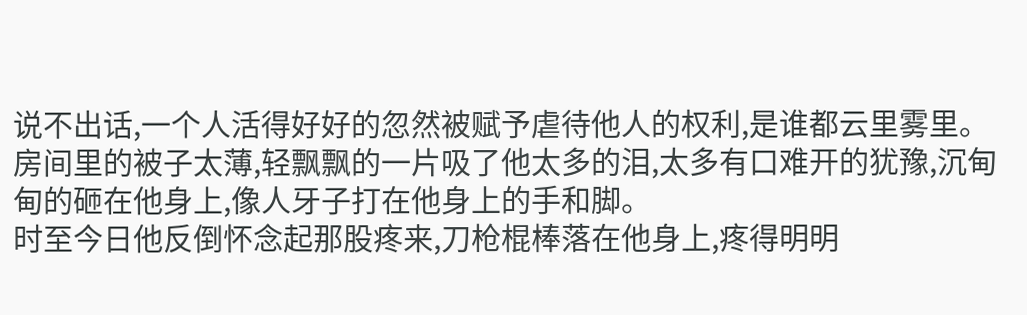说不出话,一个人活得好好的忽然被赋予虐待他人的权利,是谁都云里雾里。
房间里的被子太薄,轻飘飘的一片吸了他太多的泪,太多有口难开的犹豫,沉甸甸的砸在他身上,像人牙子打在他身上的手和脚。
时至今日他反倒怀念起那股疼来,刀枪棍棒落在他身上,疼得明明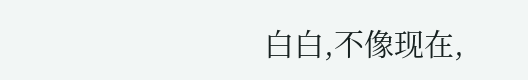白白,不像现在,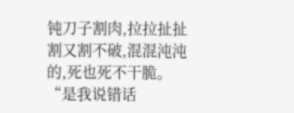钝刀子割肉,拉拉扯扯割又割不破,混混沌沌的,死也死不干脆。
“是我说错话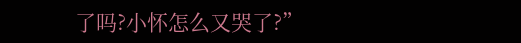了吗?小怀怎么又哭了?”